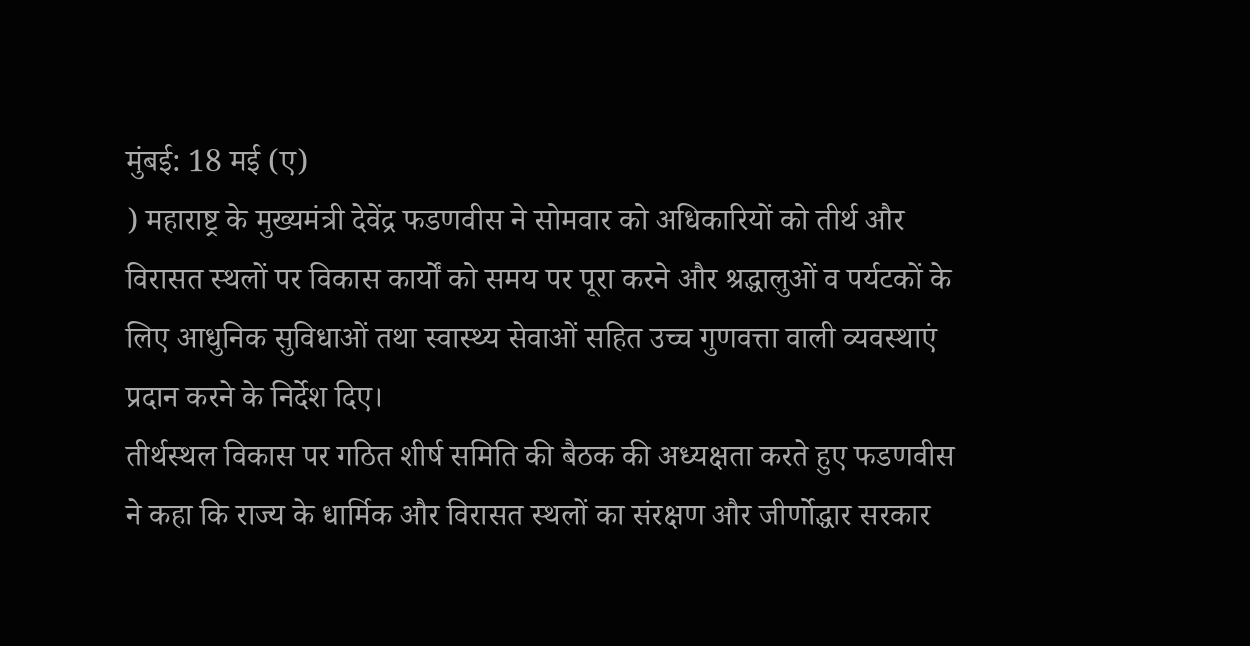मुंबई: 18 मई (ए)
) महाराष्ट्र के मुख्यमंत्री देवेंद्र फडणवीस ने सोमवार को अधिकारियों को तीर्थ और विरासत स्थलों पर विकास कार्यों को समय पर पूरा करने और श्रद्धालुओं व पर्यटकों के लिए आधुनिक सुविधाओं तथा स्वास्थ्य सेवाओं सहित उच्च गुणवत्ता वाली व्यवस्थाएं प्रदान करने के निर्देश दिए।
तीर्थस्थल विकास पर गठित शीर्ष समिति की बैठक की अध्यक्षता करते हुए फडणवीस ने कहा कि राज्य के धार्मिक और विरासत स्थलों का संरक्षण और जीर्णोद्धार सरकार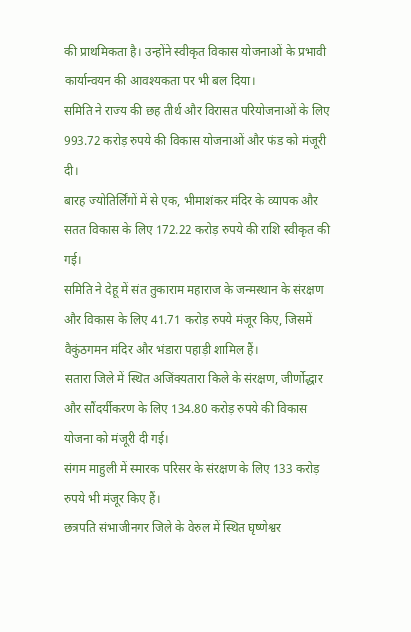की प्राथमिकता है। उन्होंने स्वीकृत विकास योजनाओं के प्रभावी कार्यान्वयन की आवश्यकता पर भी बल दिया।
समिति ने राज्य की छह तीर्थ और विरासत परियोजनाओं के लिए 993.72 करोड़ रुपये की विकास योजनाओं और फंड को मंजूरी दी।
बारह ज्योतिर्लिंगों में से एक, भीमाशंकर मंदिर के व्यापक और सतत विकास के लिए 172.22 करोड़ रुपये की राशि स्वीकृत की गई।
समिति ने देहू में संत तुकाराम महाराज के जन्मस्थान के संरक्षण और विकास के लिए 41.71 करोड़ रुपये मंजूर किए, जिसमें वैकुंठगमन मंदिर और भंडारा पहाड़ी शामिल हैं।
सतारा जिले में स्थित अजिंक्यतारा किले के संरक्षण, जीर्णोद्धार और सौंदर्यीकरण के लिए 134.80 करोड़ रुपये की विकास योजना को मंजूरी दी गई।
संगम माहुली में स्मारक परिसर के संरक्षण के लिए 133 करोड़ रुपये भी मंजूर किए हैं।
छत्रपति संभाजीनगर जिले के वेरुल में स्थित घृष्णेश्वर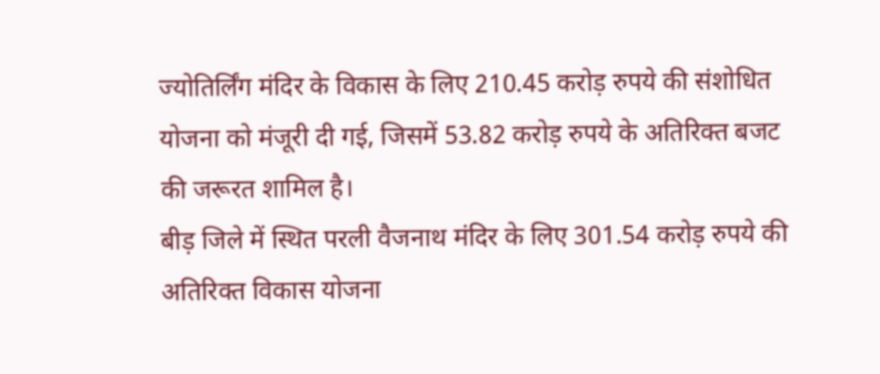ज्योतिर्लिंग मंदिर के विकास के लिए 210.45 करोड़ रुपये की संशोधित योजना को मंजूरी दी गई, जिसमें 53.82 करोड़ रुपये के अतिरिक्त बजट की जरूरत शामिल है।
बीड़ जिले में स्थित परली वैजनाथ मंदिर के लिए 301.54 करोड़ रुपये की अतिरिक्त विकास योजना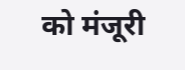को मंजूरी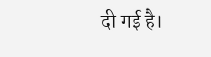दी गई है।